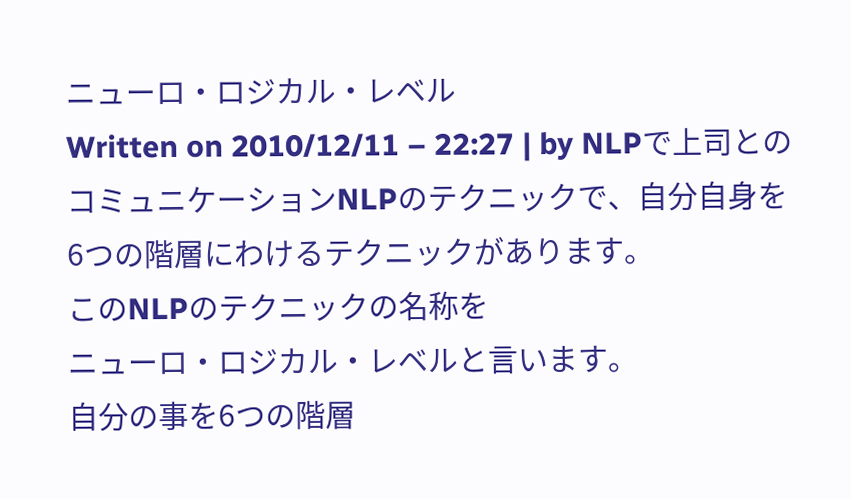ニューロ・ロジカル・レベル
Written on 2010/12/11 – 22:27 | by NLPで上司とのコミュニケーションNLPのテクニックで、自分自身を
6つの階層にわけるテクニックがあります。
このNLPのテクニックの名称を
ニューロ・ロジカル・レベルと言います。
自分の事を6つの階層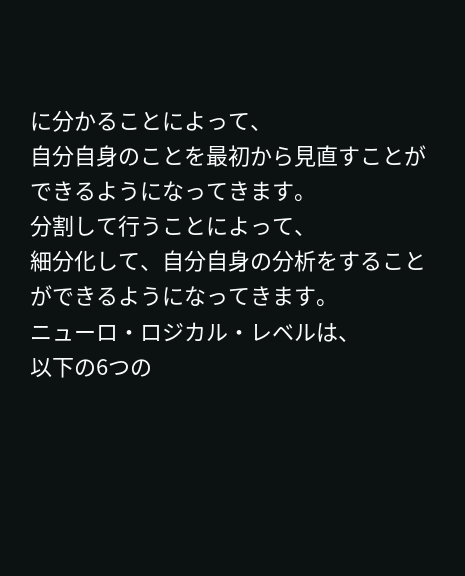に分かることによって、
自分自身のことを最初から見直すことができるようになってきます。
分割して行うことによって、
細分化して、自分自身の分析をすることができるようになってきます。
ニューロ・ロジカル・レベルは、
以下の6つの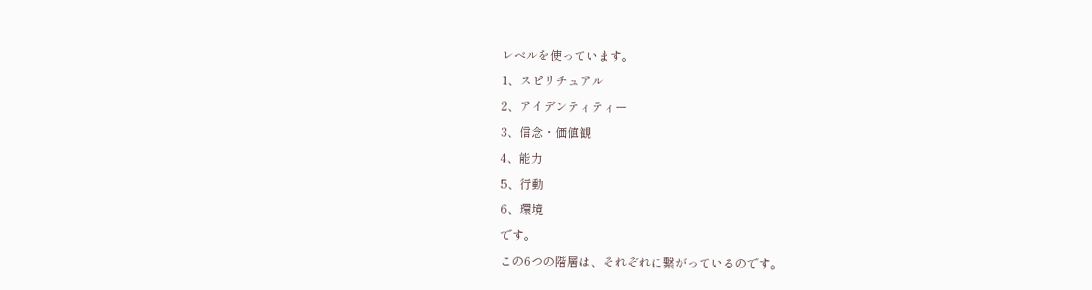レベルを使っています。
1、スピリチュアル
2、アイデンティティー
3、信念・価値観
4、能力
5、行動
6、環境
です。
この6つの階層は、それぞれに繋がっているのです。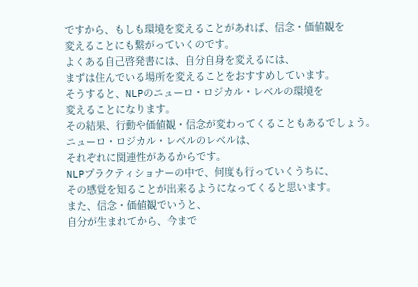ですから、もしも環境を変えることがあれば、信念・価値観を
変えることにも繋がっていくのです。
よくある自己啓発書には、自分自身を変えるには、
まずは住んでいる場所を変えることをおすすめしています。
そうすると、NLPのニューロ・ロジカル・レベルの環境を
変えることになります。
その結果、行動や価値観・信念が変わってくることもあるでしょう。
ニューロ・ロジカル・レベルのレベルは、
それぞれに関連性があるからです。
NLPプラクティショナーの中で、何度も行っていくうちに、
その感覚を知ることが出来るようになってくると思います。
また、信念・価値観でいうと、
自分が生まれてから、今まで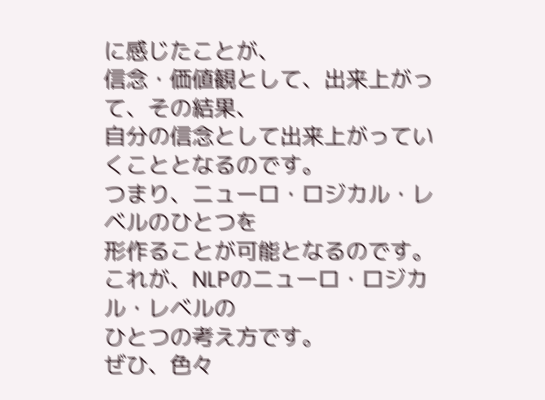に感じたことが、
信念・価値観として、出来上がって、その結果、
自分の信念として出来上がっていくこととなるのです。
つまり、ニューロ・ロジカル・レベルのひとつを
形作ることが可能となるのです。
これが、NLPのニューロ・ロジカル・レベルの
ひとつの考え方です。
ぜひ、色々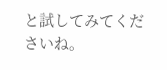と試してみてくださいね。